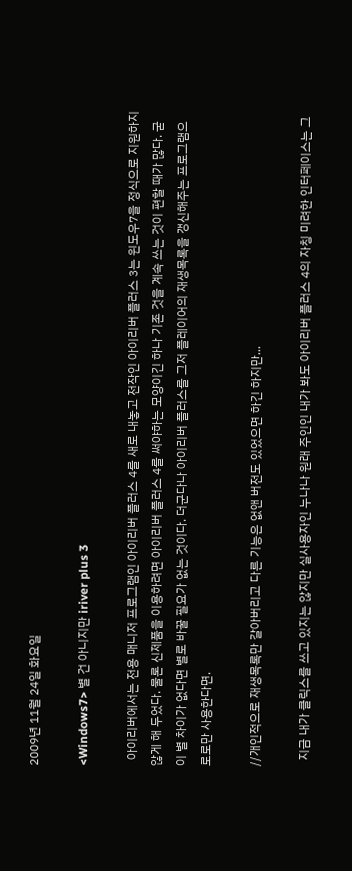2009년 11월 24일 화요일

<Windows7> 별 건 아니지만 iriver plus 3

  아이리버에서는 전용 매니저 프로그램인 아이리버 플러스 4를 새로 내놓고 전작인 아이리버 플러스 3는 윈도우7을 정식으로 지원하지 않게 해 두었다. 물론 신제품을 이용하려면 아이리버 플러스 4를 써야하는 모양이긴 하나 기존 것을 계속 쓰는 것이 편할 때가 많다. 굳이 별 차이가 없다면 별로 바꿀 필요가 없는 것이다. 더군다나 아이리버 플러스를 그저 플레이어의 재생목록을 갱신해주는 프로그램으로로만 사용한다면.

//개인적으로 재생목록만 갈아버리고 다른 기능은 없앤 버전도 있었으면 하긴 하지만...

  지금 내가 클릭스를 쓰고 있지는 않지만 실사용자인 누나나 원래 주인인 내가 봐도 아이리버 플러스 4의 자칭 미려한 인터페이스는 그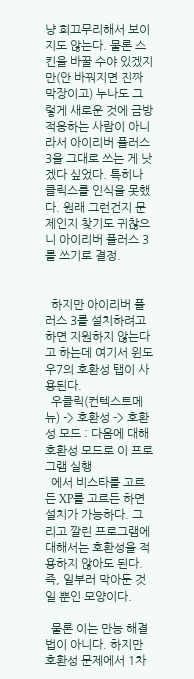냥 희끄무리해서 보이지도 않는다. 물론 스킨을 바꿀 수야 있겠지만(안 바꿔지면 진짜 막장이고) 누나도 그렇게 새로운 것에 금방 적응하는 사람이 아니라서 아이리버 플러스 3을 그대로 쓰는 게 낫겠다 싶었다. 특히나 클릭스를 인식을 못했다. 원래 그런건지 문제인지 찾기도 귀찮으니 아이리버 플러스 3를 쓰기로 결정.


  하지만 아이리버 플러스 3를 설치하려고 하면 지원하지 않는다고 하는데 여기서 윈도우7의 호환성 탭이 사용된다.
  우클릭(컨텍스트메뉴) -> 호환성 -> 호환성 모드 : 다음에 대해 호환성 모드로 이 프로그램 실행
  에서 비스타를 고르든 XP를 고르든 하면 설치가 가능하다. 그리고 깔린 프로그램에 대해서는 호환성을 적용하지 않아도 된다. 즉, 일부러 막아둔 것일 뿐인 모양이다.

  물론 이는 만능 해결법이 아니다. 하지만 호환성 문제에서 1차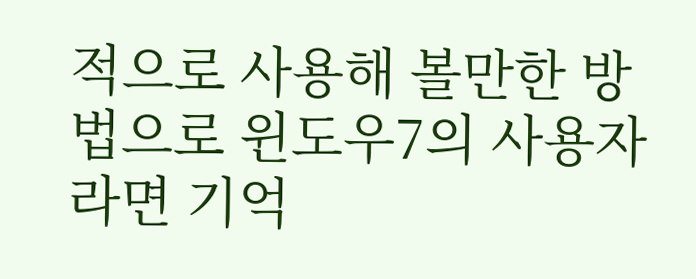적으로 사용해 볼만한 방법으로 윈도우7의 사용자라면 기억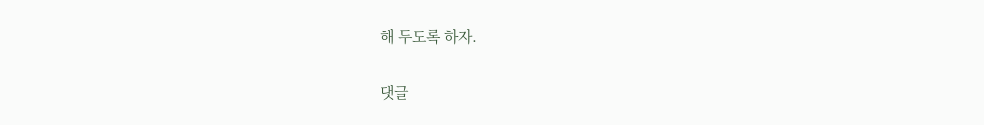해 두도록 하자.

댓글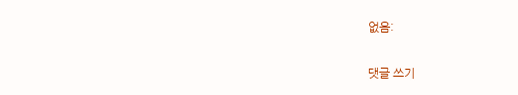없음:

댓글 쓰기